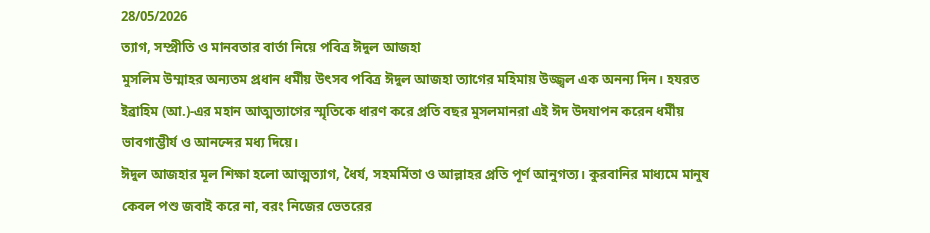28/05/2026
ত্যাগ, সম্প্রীতি ও মানবতার বার্তা নিয়ে পবিত্র ঈদুল আজহা
মুসলিম উম্মাহর অন্যতম প্রধান ধর্মীয় উৎসব পবিত্র ঈদুল আজহা ত্যাগের মহিমায় উজ্জ্বল এক অনন্য দিন। হযরত ইব্রাহিম (আ.)-এর মহান আত্মত্যাগের স্মৃতিকে ধারণ করে প্রতি বছর মুসলমানরা এই ঈদ উদযাপন করেন ধর্মীয় ভাবগাম্ভীর্য ও আনন্দের মধ্য দিয়ে।
ঈদুল আজহার মূল শিক্ষা হলো আত্মত্যাগ, ধৈর্য, সহমর্মিতা ও আল্লাহর প্রতি পূর্ণ আনুগত্য। কুরবানির মাধ্যমে মানুষ কেবল পশু জবাই করে না, বরং নিজের ভেতরের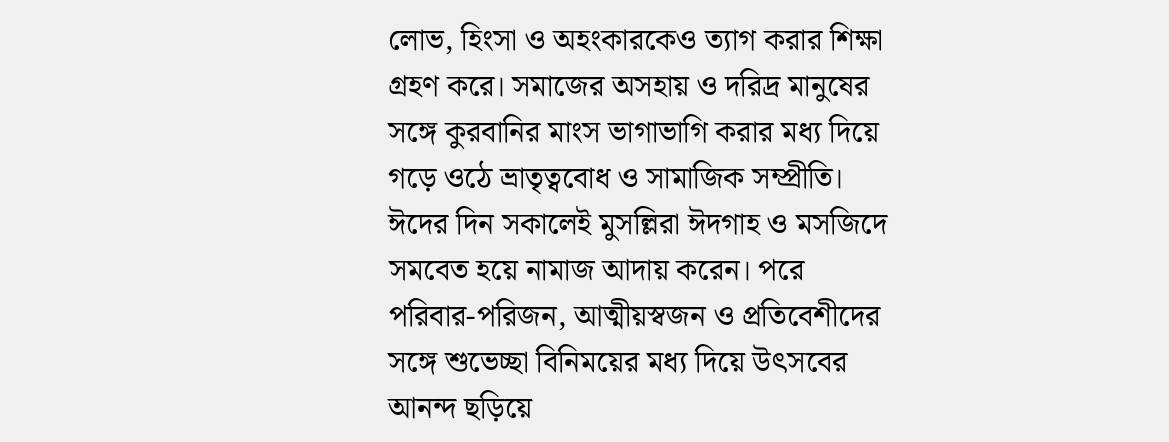লোভ, হিংসা ও অহংকারকেও ত্যাগ করার শিক্ষা গ্রহণ করে। সমাজের অসহায় ও দরিদ্র মানুষের সঙ্গে কুরবানির মাংস ভাগাভাগি করার মধ্য দিয়ে গড়ে ওঠে ভ্রাতৃত্ববোধ ও সামাজিক সম্প্রীতি।
ঈদের দিন সকালেই মুসল্লিরা ঈদগাহ ও মসজিদে সমবেত হয়ে নামাজ আদায় করেন। পরে পরিবার-পরিজন, আত্মীয়স্বজন ও প্রতিবেশীদের সঙ্গে শুভেচ্ছা বিনিময়ের মধ্য দিয়ে উৎসবের আনন্দ ছড়িয়ে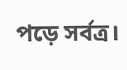পড়ে সর্বত্র।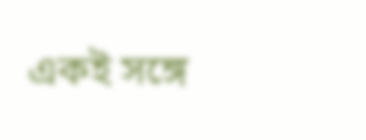একই সঙ্গে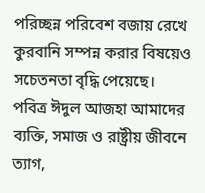পরিচ্ছন্ন পরিবেশ বজায় রেখে কুরবানি সম্পন্ন করার বিষয়েও সচেতনতা বৃদ্ধি পেয়েছে।
পবিত্র ঈদুল আজহা আমাদের ব্যক্তি, সমাজ ও রাষ্ট্রীয় জীবনে ত্যাগ,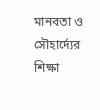মানবতা ও সৌহার্দ্যের শিক্ষা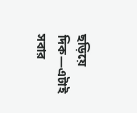ছড়িয়ে দিক—এটাই সবার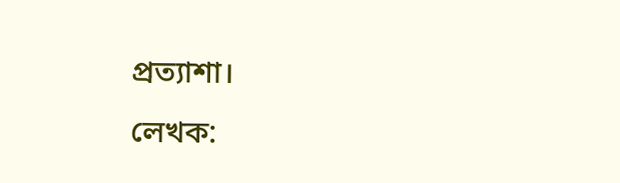প্রত্যাশা।
লেখক: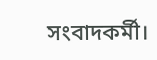সংবাদকর্মী।